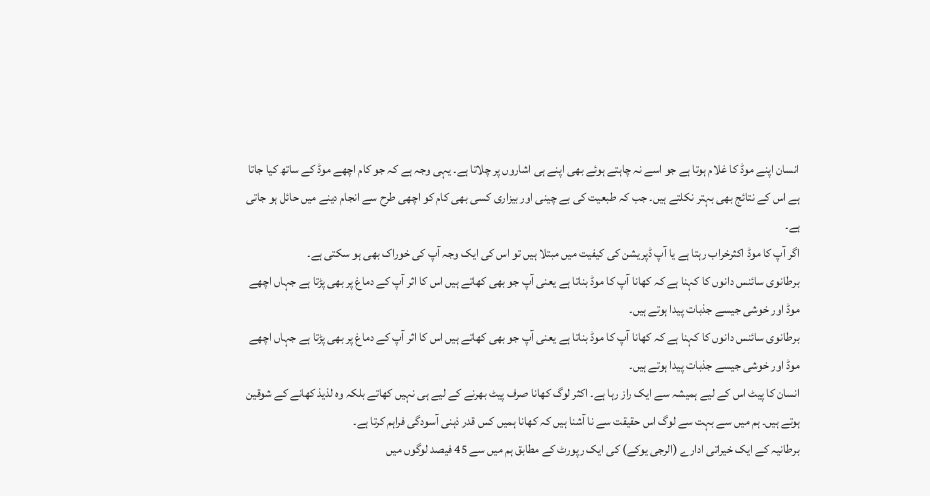انسان اپنے موڈ کا غلام ہوتا ہے جو اسے نہ چاہتے ہوئے بھی اپنے ہی اشاروں پر چلاتا ہے۔ یہی وجہ ہے کہ جو کام اچھے موڈ کے ساتھ کیا جاتا ہے اس کے نتائج بھی بہتر نکلتے ہیں۔ جب کہ طبعیت کی بے چینی اور بیزاری کسی بھی کام کو اچھی طرح سے انجام دینے میں حائل ہو جاتی ہے۔
اگر آپ کا موڈ اکثرخراب رہتا ہے یا آپ ڈپریشن کی کیفیت میں مبتلا ہیں تو اس کی ایک وجہ آپ کی خوراک بھی ہو سکتی ہے۔
برطانوی سائنس دانوں کا کہنا ہے کہ کھانا آپ کا موڈ بناتا ہے یعنی آپ جو بھی کھاتے ہیں اس کا اثر آپ کے دماغ پر بھی پڑتا ہے جہاں اچھے موڈ اور خوشی جیسے جذبات پیدا ہوتے ہیں۔
برطانوی سائنس دانوں کا کہنا ہے کہ کھانا آپ کا موڈ بناتا ہے یعنی آپ جو بھی کھاتے ہیں اس کا اثر آپ کے دماغ پر بھی پڑتا ہے جہاں اچھے موڈ اور خوشی جیسے جذبات پیدا ہوتے ہیں۔
انسان کا پیٹ اس کے لیے ہمیشہ سے ایک راز رہا ہے۔ اکثر لوگ کھانا صرف پیٹ بھرنے کے لیے ہی نہیں کھاتے بلکہ وہ لذیذ کھانے کے شوقین ہوتے ہیں۔ ہم میں سے بہت سے لوگ اس حقیقت سے نا آشنا ہیں کہ کھانا ہمیں کس قدر ذہنی آسودگی فراہم کرتا ہے۔
برطانیہ کے ایک خیراتی ادارے (الرجی یوکے) کی ایک رپورٹ کے مطابق ہم میں سے 45 فیصد لوگوں میں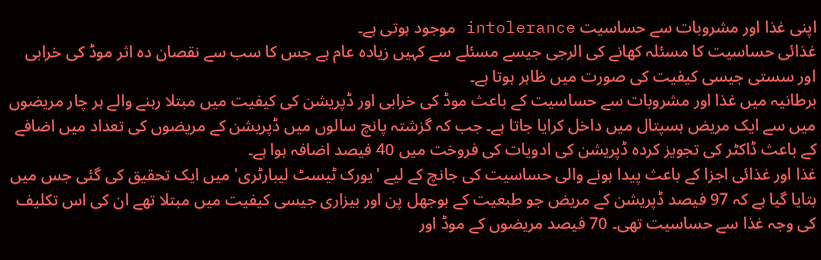اپنی غذا اور مشروبات سے حساسیت intolerance موجود ہوتی ہے۔
غذائی حساسیت کا مسئلہ کھانے کی الرجی جیسے مسئلے سے کہیں زیادہ عام ہے جس کا سب سے نقصان دہ اثر موڈ کی خرابی اور سستی جیسی کیفیت کی صورت میں ظاہر ہوتا ہے۔
برطانیہ میں غذا اور مشروبات سے حساسیت کے باعث موڈ کی خرابی اور ڈپریشن کی کیفیت میں مبتلا رہنے والے ہر چار مریضوں میں سے ایک مریض ہسپتال میں داخل کرایا جاتا ہے۔ جب کہ گزشتہ پانچ سالوں میں ڈپریشن کے مریضوں کی تعداد میں اضافے کے باعث ڈاکٹر کی تجویز کردہ ڈپریشن کی ادویات کی فروخت میں 40 فیصد اضافہ ہوا ہے۔
غذا اور غذائی اجزا کے باعث پیدا ہونے والی حساسیت کی جانچ کے لیے 'یورک ٹیسٹ لیبارٹری' میں ایک تحقیق کی گئی جس میں بتایا گیا ہے کہ 97 فیصد ڈپریشن کے مریض جو طبعیت کے بوجھل پن اور بیزاری جیسی کیفیت میں مبتلا تھے ان کی اس تکلیف کی وجہ غذا سے حساسیت تھی۔ 70 فیصد مریضوں کے موڈ اور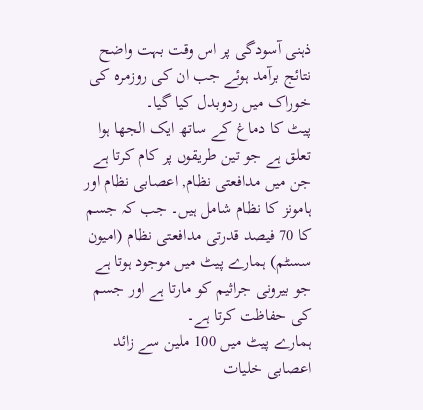ذہنی آسودگی پر اس وقت بہت واضح نتائج برآمد ہوئے جب ان کی روزمرہ کی خوراک میں ردوبدل کیا گیا۔
پیٹ کا دماغ کے ساتھ ایک الجھا ہوا تعلق ہے جو تین طریقوں پر کام کرتا ہے جن میں مدافعتی نظام, اعصابی نظام اور ہامونز کا نظام شامل ہیں۔ جب کہ جسم کا 70 فیصد قدرتی مدافعتی نظام (امیون سسٹم) ہمارے پیٹ میں موجود ہوتا ہے جو بیرونی جراثیم کو مارتا ہے اور جسم کی حفاظت کرتا ہے۔
ہمارے پیٹ میں 100 ملین سے زائد اعصابی خلیات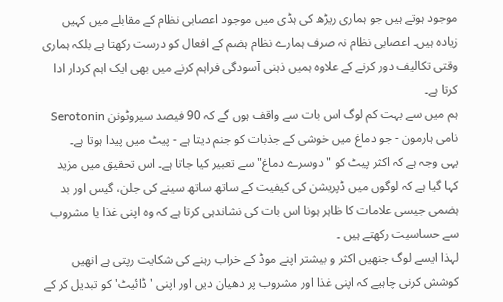موجود ہوتے ہیں جو ہماری ریڑھ کی ہڈی میں موجود اعصابی نظام کے مقابلے میں کہیں زیادہ ہیں۔ اعصابی نظام نہ صرف ہمارے نظام ہضم کے افعال کو درست رکھتا ہے بلکہ ہماری وقتی تکالیف دور کرنے کے علاوہ ہمیں ذہنی آسودگی فراہم کرنے میں بھی ایک اہم کردار ادا کرتا ہے۔
ہم میں سے بہت کم لوگ اس بات سے واقف ہوں گے کہ 90 فیصد سیروٹونن Serotonin نامی ہارمون - جو دماغ میں خوشی کے جذبات کو جنم دیتا ہے - پیٹ میں پیدا ہوتا ہے۔
یہی وجہ ہے کہ اکثر پیٹ کو "دوسرے دماغ" سے تعبیر کیا جاتا ہے۔ اس تحقیق میں مزید کہا گیا ہے کہ لوگوں میں ڈپریشن کی کیفیت کے ساتھ ساتھ سینے کی جلن، گیس اور بد ہضمی جیسی علامات کا ظاہر ہونا اس بات کی نشاندہی کرتا ہے کہ وہ اپنی غذا یا مشروب سے حساسیت رکھتے ہیں ۔
لہذا ایسے لوگ جنھیں اکثر و بیشتر اپنے موڈ کے خراب رہنے کی شکایت رپتی ہے انھیں کوشش کرنی چاہیے کہ اپنی غذا اور مشروب پر دھیان دیں اور اپنی 'ڈائیٹ' کو تبدیل کر کے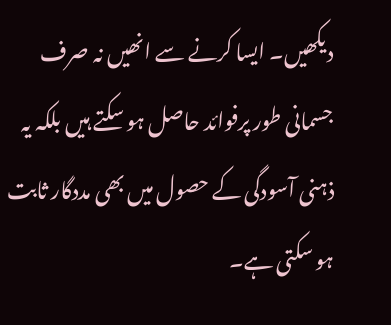دیکھیں۔ ایسا کرنے سے انھیں نہ صرف جسمانی طور پرفوائد حاصل ہو سکتے ہیں بلکہ یہ ذہنی آسودگی کے حصول میں بھی مددگار ثابت ہو سکتی ہے۔